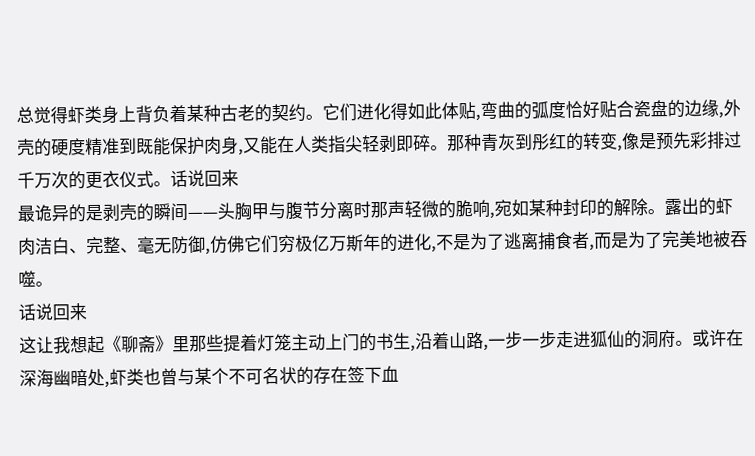总觉得虾类身上背负着某种古老的契约。它们进化得如此体贴,弯曲的弧度恰好贴合瓷盘的边缘,外壳的硬度精准到既能保护肉身,又能在人类指尖轻剥即碎。那种青灰到彤红的转变,像是预先彩排过千万次的更衣仪式。话说回来
最诡异的是剥壳的瞬间——头胸甲与腹节分离时那声轻微的脆响,宛如某种封印的解除。露出的虾肉洁白、完整、毫无防御,仿佛它们穷极亿万斯年的进化,不是为了逃离捕食者,而是为了完美地被吞噬。
话说回来
这让我想起《聊斋》里那些提着灯笼主动上门的书生,沿着山路,一步一步走进狐仙的洞府。或许在深海幽暗处,虾类也曾与某个不可名状的存在签下血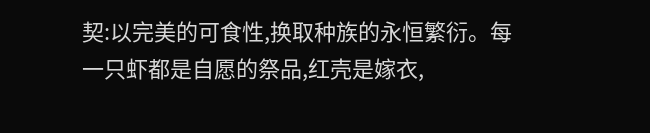契:以完美的可食性,换取种族的永恒繁衍。每一只虾都是自愿的祭品,红壳是嫁衣,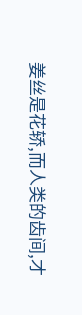姜丝是花轿,而人类的齿间,才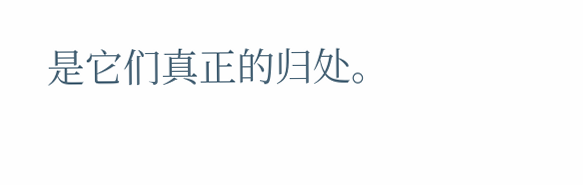是它们真正的归处。